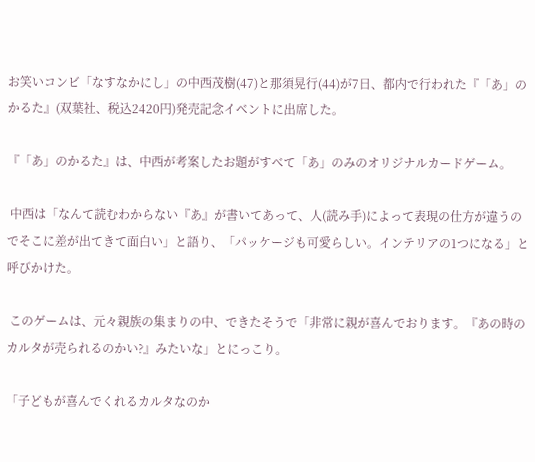お笑いコンビ「なすなかにし」の中西茂樹(47)と那須晃行(44)が7日、都内で行われた『「あ」のかるた』(双葉社、税込2420円)発売記念イベントに出席した。

『「あ」のかるた』は、中西が考案したお題がすべて「あ」のみのオリジナルカードゲーム。

 中西は「なんて読むわからない『あ』が書いてあって、人(読み手)によって表現の仕方が違うのでそこに差が出てきて面白い」と語り、「パッケージも可愛らしい。インテリアの1つになる」と呼びかけた。

 このゲームは、元々親族の集まりの中、できたそうで「非常に親が喜んでおります。『あの時のカルタが売られるのかい?』みたいな」とにっこり。

「子どもが喜んでくれるカルタなのか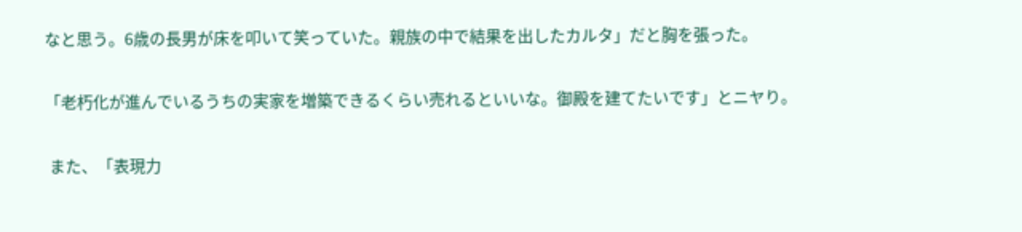なと思う。6歳の長男が床を叩いて笑っていた。親族の中で結果を出したカルタ」だと胸を張った。

「老朽化が進んでいるうちの実家を増築できるくらい売れるといいな。御殿を建てたいです」とニヤり。

 また、「表現力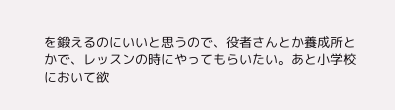を鍛えるのにいいと思うので、役者さんとか養成所とかで、レッスンの時にやってもらいたい。あと小学校において欲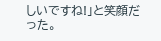しいですね!」と笑顔だった。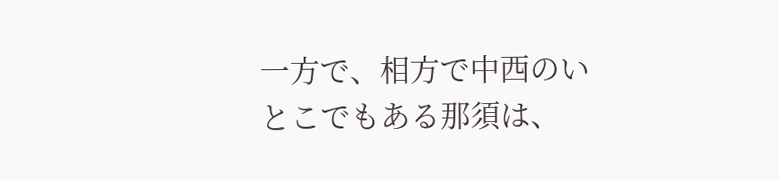一方で、相方で中西のいとこでもある那須は、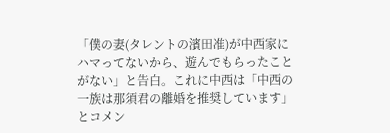「僕の妻(タレントの濱田准)が中西家にハマってないから、遊んでもらったことがない」と告白。これに中西は「中西の一族は那須君の離婚を推奨しています」とコメン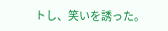トし、笑いを誘った。